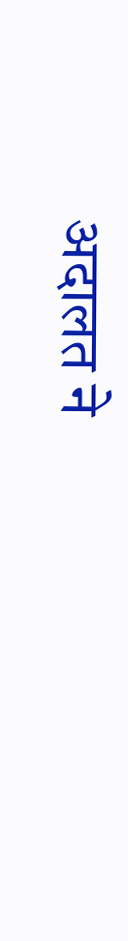अदालत ने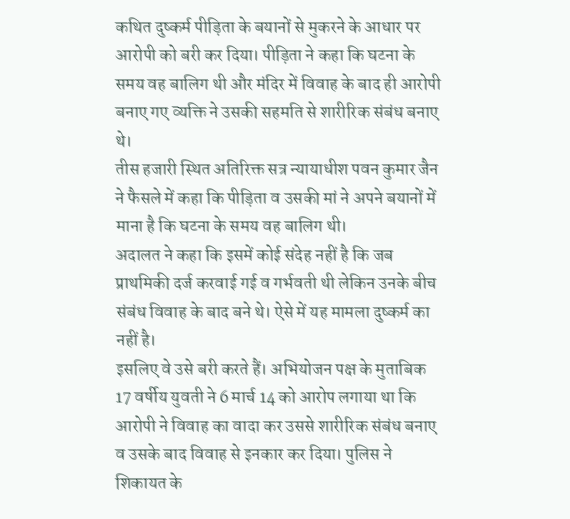कथित दुष्कर्म पीड़िता के बयानों से मुकरने के आधार पर आरोपी को बरी कर दिया। पीड़िता ने कहा कि घटना के समय वह बालिग थी और मंदिर में विवाह के बाद ही आरोपी बनाए गए व्यक्ति ने उसकी सहमति से शारीरिक संबंध बनाए थे।
तीस हजारी स्थित अतिरिक्त सत्र न्यायाधीश पवन कुमार जैन ने फैसले में कहा कि पीड़िता व उसकी मां ने अपने बयानों में माना है कि घटना के समय वह बालिग थी।
अदालत ने कहा कि इसमें कोई संदेह नहीं है कि जब प्राथमिकी दर्ज करवाई गई व गर्भवती थी लेकिन उनके बीच संबंध विवाह के बाद बने थे। ऐसे में यह मामला दुष्कर्म का नहीं है।
इसलिए वे उसे बरी करते हैं। अभियोजन पक्ष के मुताबिक 17 वर्षीय युवती ने 6 मार्च 14 को आरोप लगाया था कि आरोपी ने विवाह का वादा कर उससे शारीरिक संबंध बनाए व उसके बाद विवाह से इनकार कर दिया। पुलिस ने शिकायत के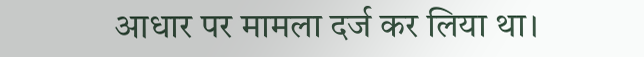आधार पर मामला दर्ज कर लिया था।